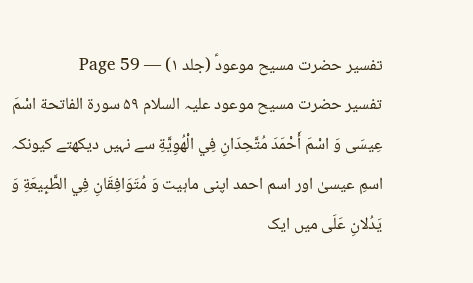تفسیر حضرت مسیح موعودؑ (جلد ۱) — Page 59
تفسیر حضرت مسیح موعود علیہ السلام ۵۹ سورة الفاتحة اسْمَ عِيسَى وَ اسْمَ أَحْمَدَ مُتَّحِدَانِ فِي الْهُوِيَّةِ سے نہیں دیکھتے کیونکہ اسمِ عیسیٰ اور اسم احمد اپنی ماہیت وَ مُتَوَافِقَانِ فِي الطَّبِيعَةِ وَ يَدُلانِ عَلَی میں ایک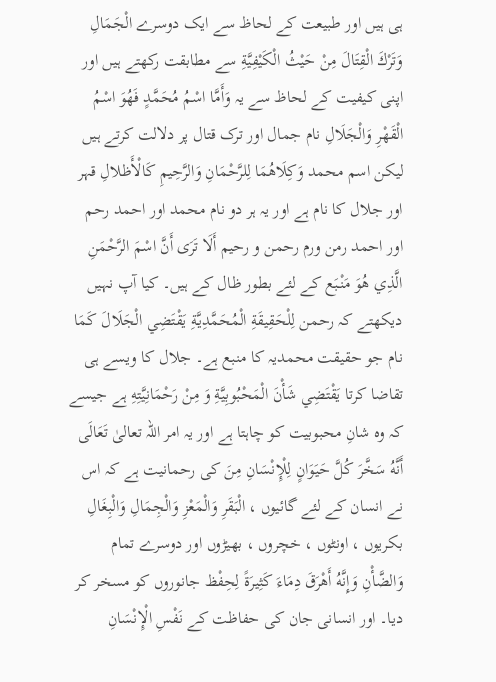ہی ہیں اور طبیعت کے لحاظ سے ایک دوسرے الْجَمَالِ وَتَرْكَ الْقِتَالَ مِنْ حَيْثُ الْكَيْفِيَّةِ سے مطابقت رکھتے ہیں اور اپنی کیفیت کے لحاظ سے یہ وَأَمَّا اسْمُ مُحَمَّدٍ فَهُوَ اسْمُ الْقَهْرِ وَالْجَلَالِ نام جمال اور ترک قتال پر دلالت کرتے ہیں لیکن اسم محمد وَكِلَاهُمَا لِلرَّحْمَانِ وَالرَّحِيمِ كَالْأَظلالِ قہر اور جلال کا نام ہے اور یہ ہر دو نام محمد اور احمد رحم اور احمد رمن ورم رحمن و رحیم أَلَا تَرَى أَنَّ اسْمَ الرَّحْمَنِ الَّذِي هُوَ مَنْبَع کے لئے بطور ظال کے ہیں۔ کیا آپ نہیں دیکھتے کہ رحمن لِلْحَقِيقَةِ الْمُحَمَّدِيَّةِ يَقْتَضِي الْجَلَالَ كَمَا نام جو حقیقت محمدیہ کا منبع ہے۔ جلال کا ویسے ہی تقاضا کرتا يَقْتَضِي شَأْنَ الْمَحْبُوبِيَّةِ وَ مِنْ رَحْمَانِيَّتِهِ ہے جیسے کہ وہ شانِ محبوبیت کو چاہتا ہے اور یہ امر اللہ تعالیٰ تَعَالَى أَنَّهُ سَخَّرَ كُلَّ حَيَوَانٍ لِلْإِنْسَانِ مِنَ کی رحمانیت ہے کہ اس نے انسان کے لئے گائیوں ، الْبَقَرِ وَالْمَعْزِ وَالْجِمَالِ وَالْبِغَالِ بکریوں ، اونٹوں ، خچروں ، بھیڑوں اور دوسرے تمام وَالضَّأْنِ وَإِنَّهُ أَهْرَقَ دِمَاءَ كَثِيرَةً لِحِفْظ جانوروں کو مسخر کر دیا۔ اور انسانی جان کی حفاظت کے نَفْسِ الْإِنْسَانِ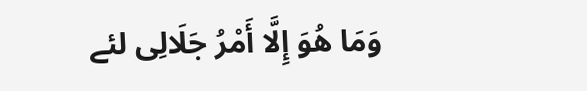وَمَا هُوَ إِلَّا أَمْرُ جَلَالِی لئے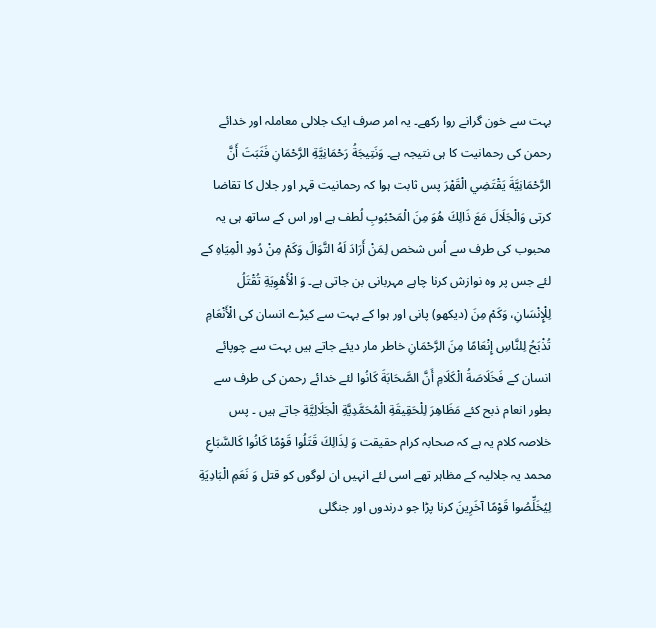بہت سے خون گرانے روا رکھے۔ یہ امر صرف ایک جلالی معاملہ اور خدائے رحمن کی رحمانیت کا ہی نتیجہ ہے۔ وَنَتِيجَةُ رَحْمَانِيَّةِ الرَّحْمَانِ فَثَبَتَ أَنَّ الرَّحْمَانِيَّةَ يَقْتَضِي الْقَهْرَ پس ثابت ہوا کہ رحمانیت قہر اور جلال کا تقاضا کرتی وَالْجَلَالَ مَعَ ذَالِكَ هُوَ مِنَ الْمَحْبُوبِ لُطف ہے اور اس کے ساتھ ہی یہ محبوب کی طرف سے اُس شخص لِمَنْ أَرَادَ لَهُ التَّوَالَ وَكَمْ مِنْ دُودِ الْمِيَاهِ کے لئے جس پر وہ نوازش کرنا چاہے مہربانی بن جاتی ہے۔ وَ الْأَهْوِيَةِ تُقْتَلُ لِلْإِنْسَانِ، وَكَمْ مِنَ (دیکھو) پانی اور ہوا کے بہت سے کیڑے انسان کی الْأَنْعَامِ تُذْبَحُ لِلنَّاسِ إِنْعَامًا مِنَ الرَّحْمَانِ خاطر مار دیئے جاتے ہیں بہت سے چوپائے انسان کے فَخَلَاصَةُ الْكَلَامِ أَنَّ الصَّحَابَةَ كَانُوا لئے خدائے رحمن کی طرف سے بطور انعام ذبح کئے مَظَاهِرَ لِلْحَقِيقَةِ الْمُحَمَّدِيَّةِ الْجَلَالِيَّةِ جاتے ہیں ۔ پس خلاصہ کلام یہ ہے کہ صحابہ کرام حقیقت وَ لِذَالِكَ قَتَلُوا قَوْمًا كَانُوا كَالسَّبَاعِ محمد یہ جلالیہ کے مظاہر تھے اسی لئے انہیں ان لوگوں کو قتل وَ نَعَمِ الْبَادِيَةِ لِيُخَلِّصُوا قَوْمًا آخَرِينَ کرنا پڑا جو درندوں اور جنگلی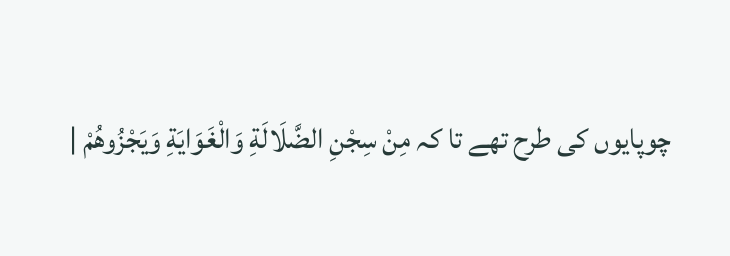چوپایوں کی طرح تھے تا کہ مِنْ سِجْنِ الضَّلَالَةِ وَالْغَوَايَةِ وَيَجْزُوهُمْ |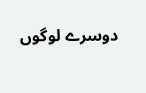دوسرے لوگوں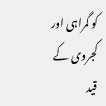کو گمراہی اور کجروی کے قید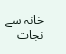خانہ سے نجات